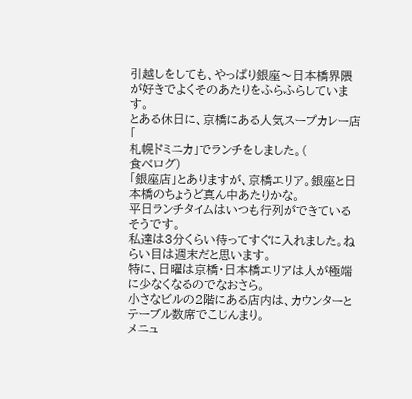引越しをしても、やっぱり銀座〜日本橋界隈が好きでよくそのあたりをふらふらしています。
とある休日に、京橋にある人気スープカレー店「
札幌ドミニカ」でランチをしました。(
食べログ)
「銀座店」とありますが、京橋エリア。銀座と日本橋のちょうど真ん中あたりかな。
平日ランチタイムはいつも行列ができているそうです。
私達は3分くらい待ってすぐに入れました。ねらい目は週末だと思います。
特に、日曜は京橋・日本橋エリアは人が極端に少なくなるのでなおさら。
小さなビルの2階にある店内は、カウンターとテーブル数席でこじんまり。
メニュ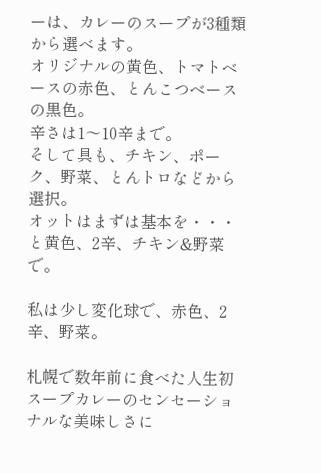ーは、カレーのスープが3種類から選べます。
オリジナルの黄色、トマトベースの赤色、とんこつベースの黒色。
辛さは1〜10辛まで。
そして具も、チキン、ポーク、野菜、とんトロなどから選択。
オットはまずは基本を・・・と黄色、2辛、チキン&野菜で。

私は少し変化球で、赤色、2辛、野菜。

札幌で数年前に食べた人生初スープカレーのセンセーショナルな美味しさに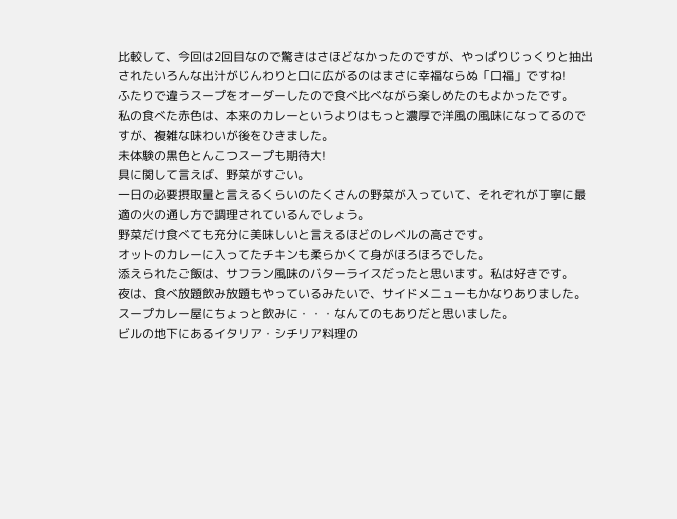比較して、今回は2回目なので驚きはさほどなかったのですが、やっぱりじっくりと抽出されたいろんな出汁がじんわりと口に広がるのはまさに幸福ならぬ「口福」ですね!
ふたりで違うスープをオーダーしたので食べ比べながら楽しめたのもよかったです。
私の食べた赤色は、本来のカレーというよりはもっと濃厚で洋風の風味になってるのですが、複雑な味わいが後をひきました。
未体験の黒色とんこつスープも期待大!
具に関して言えば、野菜がすごい。
一日の必要摂取量と言えるくらいのたくさんの野菜が入っていて、それぞれが丁寧に最適の火の通し方で調理されているんでしょう。
野菜だけ食べても充分に美味しいと言えるほどのレベルの高さです。
オットのカレーに入ってたチキンも柔らかくて身がほろほろでした。
添えられたご飯は、サフラン風味のバターライスだったと思います。私は好きです。
夜は、食べ放題飲み放題もやっているみたいで、サイドメニューもかなりありました。
スープカレー屋にちょっと飲みに・・・なんてのもありだと思いました。
ビルの地下にあるイタリア・シチリア料理の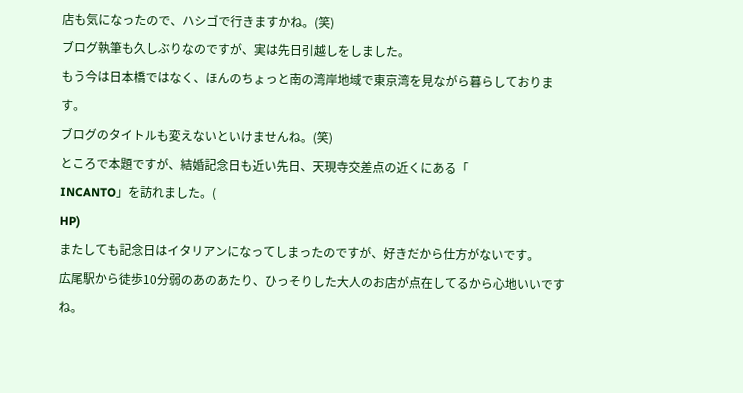店も気になったので、ハシゴで行きますかね。(笑)
ブログ執筆も久しぶりなのですが、実は先日引越しをしました。
もう今は日本橋ではなく、ほんのちょっと南の湾岸地域で東京湾を見ながら暮らしております。
ブログのタイトルも変えないといけませんね。(笑)
ところで本題ですが、結婚記念日も近い先日、天現寺交差点の近くにある「
INCANTO」を訪れました。(
HP)
またしても記念日はイタリアンになってしまったのですが、好きだから仕方がないです。
広尾駅から徒歩10分弱のあのあたり、ひっそりした大人のお店が点在してるから心地いいですね。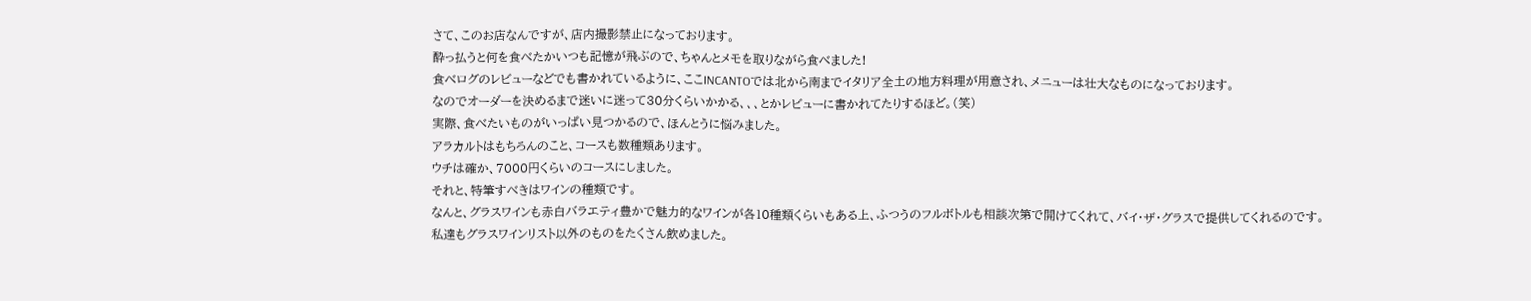さて、このお店なんですが、店内撮影禁止になっております。
酔っ払うと何を食べたかいつも記憶が飛ぶので、ちゃんとメモを取りながら食べました!
食べログのレビューなどでも書かれているように、ここINCANTOでは北から南までイタリア全土の地方料理が用意され、メニューは壮大なものになっております。
なのでオーダーを決めるまで迷いに迷って30分くらいかかる、、、とかレビューに書かれてたりするほど。(笑)
実際、食べたいものがいっぱい見つかるので、ほんとうに悩みました。
アラカルトはもちろんのこと、コースも数種類あります。
ウチは確か、7000円くらいのコースにしました。
それと、特筆すべきはワインの種類です。
なんと、グラスワインも赤白バラエティ豊かで魅力的なワインが各10種類くらいもある上、ふつうのフルボトルも相談次第で開けてくれて、バイ・ザ・グラスで提供してくれるのです。
私達もグラスワインリスト以外のものをたくさん飲めました。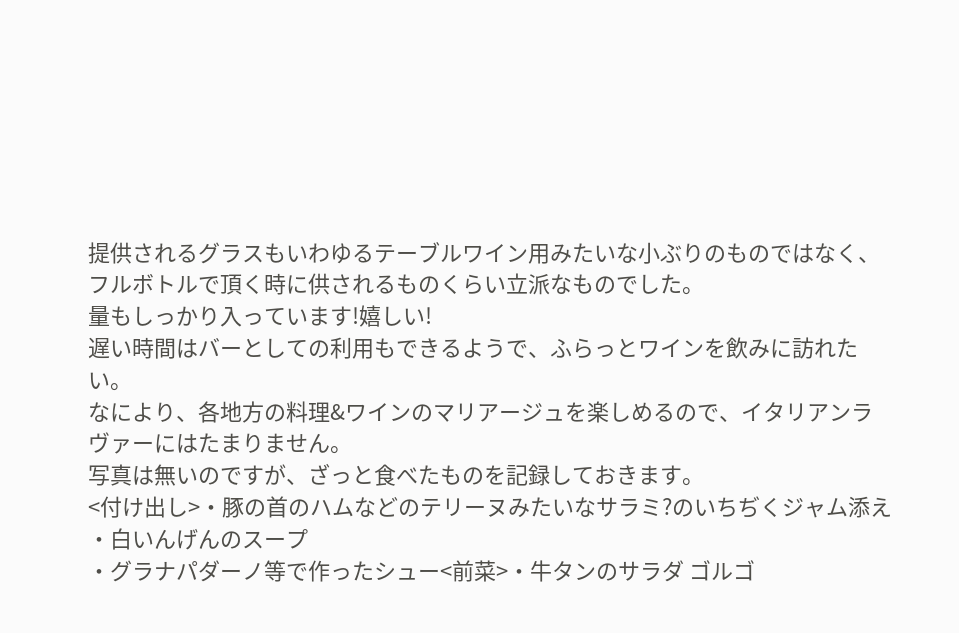提供されるグラスもいわゆるテーブルワイン用みたいな小ぶりのものではなく、フルボトルで頂く時に供されるものくらい立派なものでした。
量もしっかり入っています!嬉しい!
遅い時間はバーとしての利用もできるようで、ふらっとワインを飲みに訪れたい。
なにより、各地方の料理&ワインのマリアージュを楽しめるので、イタリアンラヴァーにはたまりません。
写真は無いのですが、ざっと食べたものを記録しておきます。
<付け出し>・豚の首のハムなどのテリーヌみたいなサラミ?のいちぢくジャム添え
・白いんげんのスープ
・グラナパダーノ等で作ったシュー<前菜>・牛タンのサラダ ゴルゴ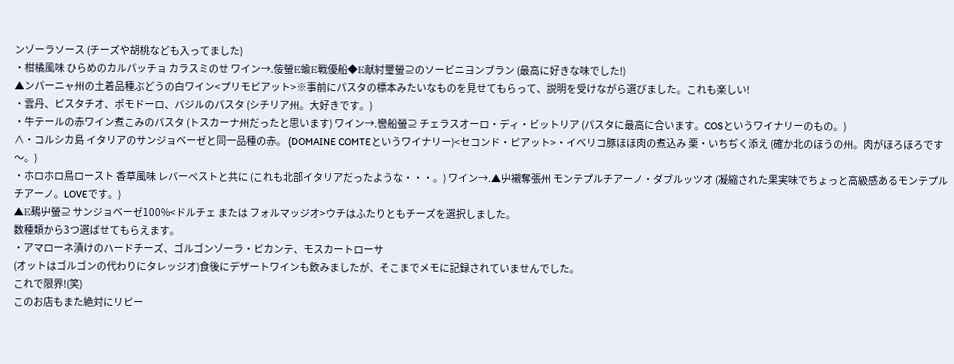ンゾーラソース (チーズや胡桃なども入ってました)
・柑橘風味 ひらめのカルパッチョ カラスミのせ ワイン→.侫螢Ε蝓Ε戰優船◆Ε献紂璽螢⊇のソービニヨンブラン (最高に好きな味でした!)
▲ンパーニャ州の土着品種ぶどうの白ワイン<プリモピアット>※事前にパスタの標本みたいなものを見せてもらって、説明を受けながら選びました。これも楽しい!
・雲丹、ピスタチオ、ポモドーロ、バジルのパスタ (シチリア州。大好きです。)
・牛テールの赤ワイン煮こみのパスタ (トスカーナ州だったと思います) ワイン→.轡船螢⊇ チェラスオーロ・ディ・ビットリア (パスタに最高に合います。COSというワイナリーのもの。)
∧・コルシカ島 イタリアのサンジョベーゼと同一品種の赤。 (DOMAINE COMTEというワイナリー)<セコンド・ピアット>・イベリコ豚ほほ肉の煮込み 栗・いちぢく添え (確か北のほうの州。肉がほろほろです〜。)
・ホロホロ鳥ロースト 香草風味 レバーペストと共に (これも北部イタリアだったような・・・。) ワイン→.▲屮襯奪張州 モンテプルチアーノ・ダブルッツオ (凝縮された果実味でちょっと高級感あるモンテプルチアーノ。LOVEです。)
▲Ε鵐屮螢⊇ サンジョベーゼ100%<ドルチェ または フォルマッジオ>ウチはふたりともチーズを選択しました。
数種類から3つ選ばせてもらえます。
・アマローネ漬けのハードチーズ、ゴルゴンゾーラ・ピカンテ、モスカートローサ
(オットはゴルゴンの代わりにタレッジオ)食後にデザートワインも飲みましたが、そこまでメモに記録されていませんでした。
これで限界!(笑)
このお店もまた絶対にリピー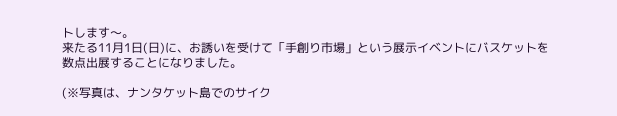トします〜。
来たる11月1日(日)に、お誘いを受けて「手創り市場」という展示イベントにバスケットを数点出展することになりました。

(※写真は、ナンタケット島でのサイク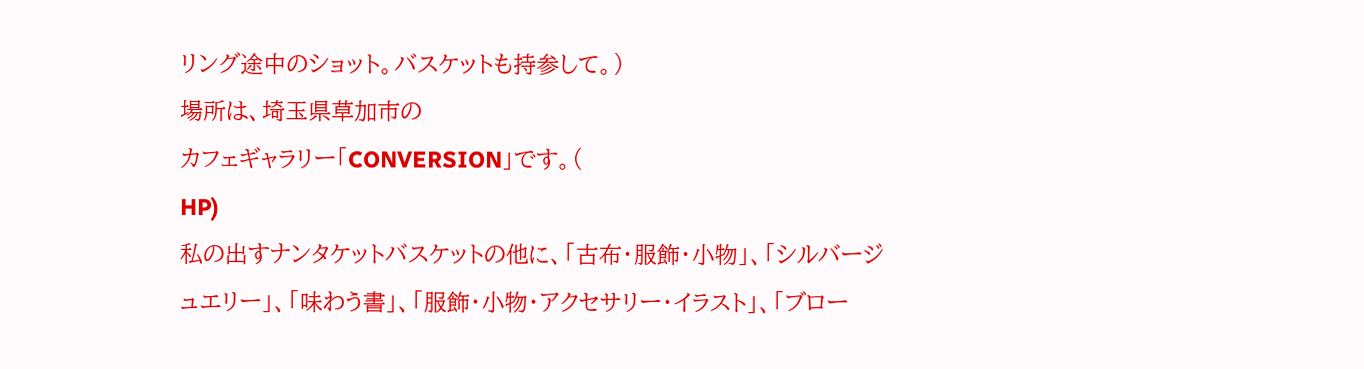リング途中のショット。バスケットも持参して。)
場所は、埼玉県草加市の
カフェギャラリー「CONVERSION」です。(
HP)
私の出すナンタケットバスケットの他に、「古布・服飾・小物」、「シルバージュエリー」、「味わう書」、「服飾・小物・アクセサリー・イラスト」、「ブロー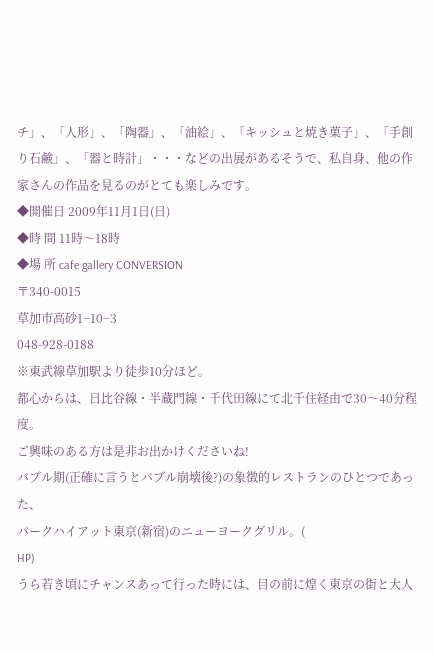チ」、「人形」、「陶器」、「油絵」、「キッシュと焼き菓子」、「手創り石鹸」、「器と時計」・・・などの出展があるそうで、私自身、他の作家さんの作品を見るのがとても楽しみです。
◆開催日 2009年11月1日(日)
◆時 間 11時〜18時
◆場 所 cafe gallery CONVERSION
〒340-0015
草加市高砂1−10−3
048-928-0188
※東武線草加駅より徒歩10分ほど。
都心からは、日比谷線・半蔵門線・千代田線にて北千住経由で30〜40分程度。
ご興味のある方は是非お出かけくださいね!
バブル期(正確に言うとバブル崩壊後?)の象徴的レストランのひとつであった、
パークハイアット東京(新宿)のニューヨークグリル。(
HP)
うら若き頃にチャンスあって行った時には、目の前に煌く東京の街と大人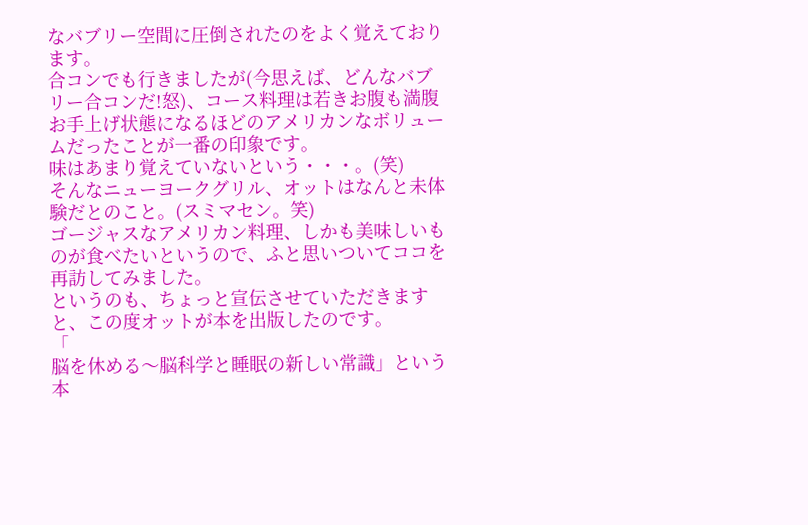なバブリー空間に圧倒されたのをよく覚えております。
合コンでも行きましたが(今思えば、どんなバブリー合コンだ!怒)、コース料理は若きお腹も満腹お手上げ状態になるほどのアメリカンなボリュームだったことが一番の印象です。
味はあまり覚えていないという・・・。(笑)
そんなニューヨークグリル、オットはなんと未体験だとのこと。(スミマセン。笑)
ゴージャスなアメリカン料理、しかも美味しいものが食べたいというので、ふと思いついてココを再訪してみました。
というのも、ちょっと宣伝させていただきますと、この度オットが本を出版したのです。
「
脳を休める〜脳科学と睡眠の新しい常識」という本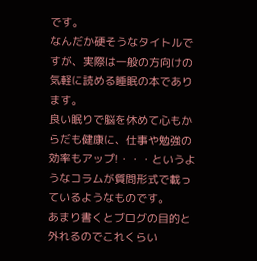です。
なんだか硬そうなタイトルですが、実際は一般の方向けの気軽に読める睡眠の本であります。
良い眠りで脳を休めて心もからだも健康に、仕事や勉強の効率もアップ!・・・というようなコラムが質問形式で載っているようなものです。
あまり書くとブログの目的と外れるのでこれくらい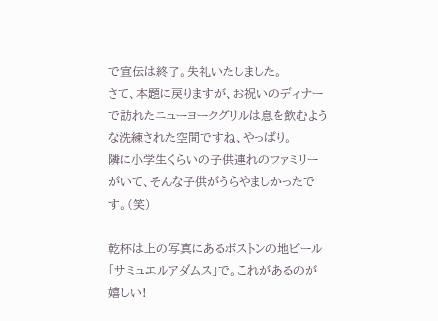で宣伝は終了。失礼いたしました。
さて、本題に戻りますが、お祝いのディナーで訪れたニューヨークグリルは息を飲むような洗練された空間ですね、やっぱり。
隣に小学生くらいの子供連れのファミリーがいて、そんな子供がうらやましかったです。(笑)

乾杯は上の写真にあるボストンの地ビール「サミュエルアダムス」で。これがあるのが嬉しい!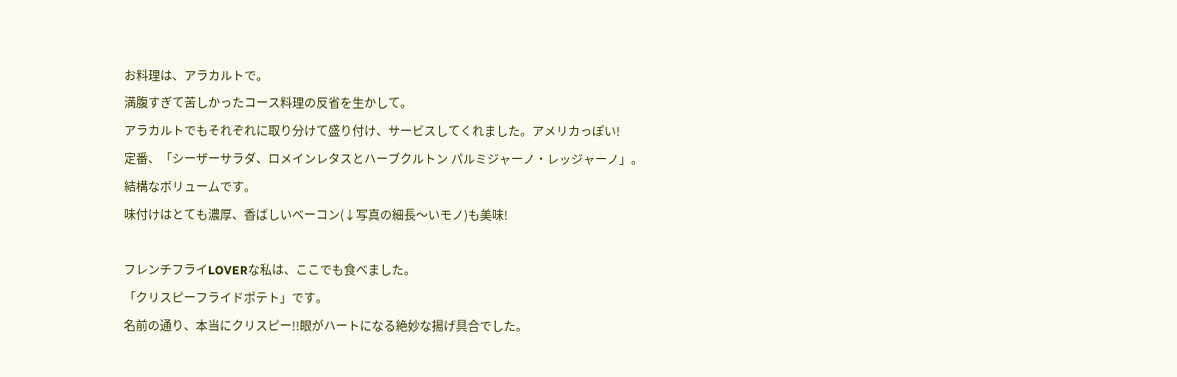お料理は、アラカルトで。
満腹すぎて苦しかったコース料理の反省を生かして。
アラカルトでもそれぞれに取り分けて盛り付け、サービスしてくれました。アメリカっぽい!
定番、「シーザーサラダ、ロメインレタスとハーブクルトン パルミジャーノ・レッジャーノ」。
結構なボリュームです。
味付けはとても濃厚、香ばしいベーコン(↓写真の細長〜いモノ)も美味!

フレンチフライLOVERな私は、ここでも食べました。
「クリスピーフライドポテト」です。
名前の通り、本当にクリスピー!!眼がハートになる絶妙な揚げ具合でした。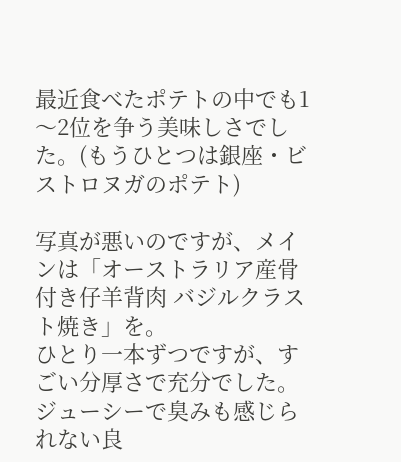最近食べたポテトの中でも1〜2位を争う美味しさでした。(もうひとつは銀座・ビストロヌガのポテト)

写真が悪いのですが、メインは「オーストラリア産骨付き仔羊背肉 バジルクラスト焼き」を。
ひとり一本ずつですが、すごい分厚さで充分でした。
ジューシーで臭みも感じられない良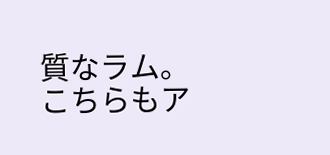質なラム。
こちらもア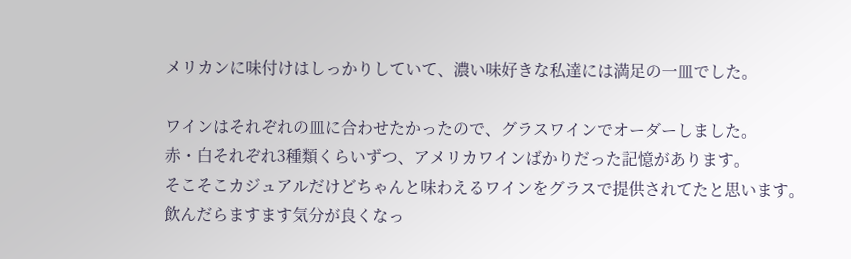メリカンに味付けはしっかりしていて、濃い味好きな私達には満足の一皿でした。

ワインはそれぞれの皿に合わせたかったので、グラスワインでオーダーしました。
赤・白それぞれ3種類くらいずつ、アメリカワインばかりだった記憶があります。
そこそこカジュアルだけどちゃんと味わえるワインをグラスで提供されてたと思います。
飲んだらますます気分が良くなっ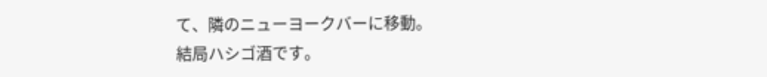て、隣のニューヨークバーに移動。
結局ハシゴ酒です。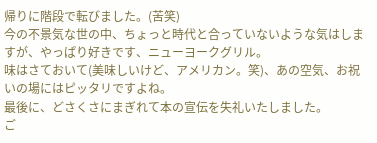帰りに階段で転びました。(苦笑)
今の不景気な世の中、ちょっと時代と合っていないような気はしますが、やっぱり好きです、ニューヨークグリル。
味はさておいて(美味しいけど、アメリカン。笑)、あの空気、お祝いの場にはピッタリですよね。
最後に、どさくさにまぎれて本の宣伝を失礼いたしました。
ご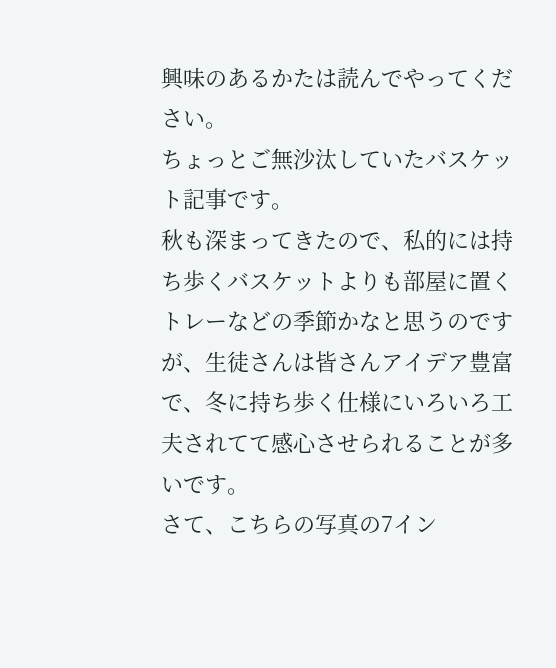興味のあるかたは読んでやってください。
ちょっとご無沙汰していたバスケット記事です。
秋も深まってきたので、私的には持ち歩くバスケットよりも部屋に置くトレーなどの季節かなと思うのですが、生徒さんは皆さんアイデア豊富で、冬に持ち歩く仕様にいろいろ工夫されてて感心させられることが多いです。
さて、こちらの写真の7イン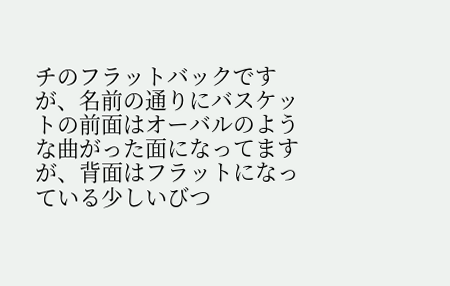チのフラットバックですが、名前の通りにバスケットの前面はオーバルのような曲がった面になってますが、背面はフラットになっている少しいびつ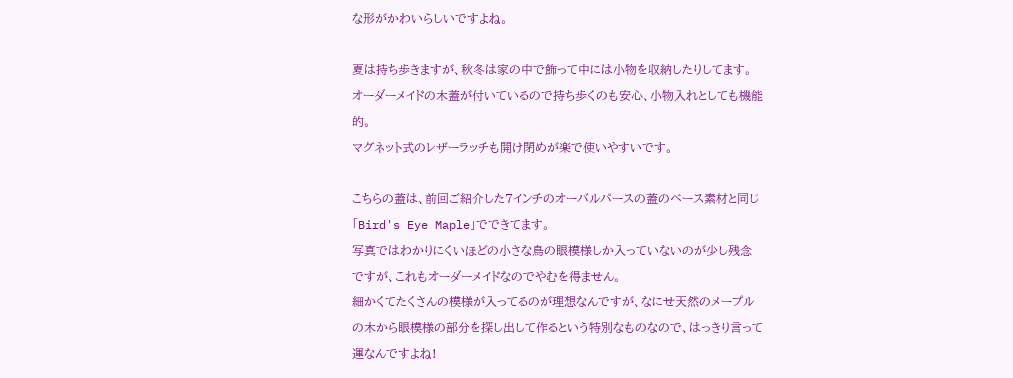な形がかわいらしいですよね。

夏は持ち歩きますが、秋冬は家の中で飾って中には小物を収納したりしてます。
オーダーメイドの木蓋が付いているので持ち歩くのも安心、小物入れとしても機能的。
マグネット式のレザーラッチも開け閉めが楽で使いやすいです。

こちらの蓋は、前回ご紹介した7インチのオーバルパースの蓋のベース素材と同じ「Bird's Eye Maple」でできてます。
写真ではわかりにくいほどの小さな鳥の眼模様しか入っていないのが少し残念ですが、これもオーダーメイドなのでやむを得ません。
細かくてたくさんの模様が入ってるのが理想なんですが、なにせ天然のメープルの木から眼模様の部分を探し出して作るという特別なものなので、はっきり言って運なんですよね!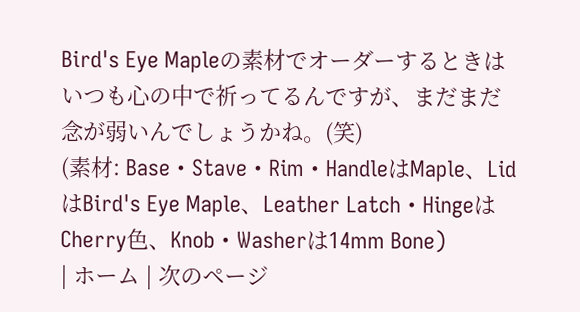Bird's Eye Mapleの素材でオーダーするときはいつも心の中で祈ってるんですが、まだまだ念が弱いんでしょうかね。(笑)
(素材: Base・Stave・Rim・HandleはMaple、LidはBird's Eye Maple、Leather Latch・HingeはCherry色、Knob・Washerは14mm Bone)
| ホーム | 次のページ